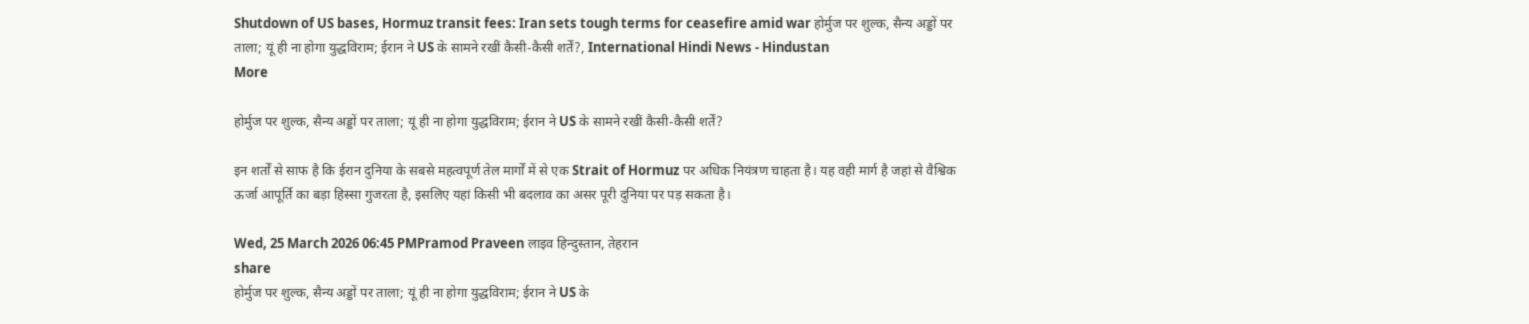Shutdown of US bases, Hormuz transit fees: Iran sets tough terms for ceasefire amid war होर्मुज पर शुल्क, सैन्य अड्डों पर ताला; यूं ही ना होगा युद्धविराम; ईरान ने US के सामने रखीं कैसी-कैसी शर्तें?, International Hindi News - Hindustan
More

होर्मुज पर शुल्क, सैन्य अड्डों पर ताला; यूं ही ना होगा युद्धविराम; ईरान ने US के सामने रखीं कैसी-कैसी शर्तें?

इन शर्तों से साफ है कि ईरान दुनिया के सबसे महत्वपूर्ण तेल मार्गों में से एक Strait of Hormuz पर अधिक नियंत्रण चाहता है। यह वही मार्ग है जहां से वैश्विक ऊर्जा आपूर्ति का बड़ा हिस्सा गुजरता है, इसलिए यहां किसी भी बदलाव का असर पूरी दुनिया पर पड़ सकता है।

Wed, 25 March 2026 06:45 PMPramod Praveen लाइव हिन्दुस्तान, तेहरान
share
होर्मुज पर शुल्क, सैन्य अड्डों पर ताला; यूं ही ना होगा युद्धविराम; ईरान ने US के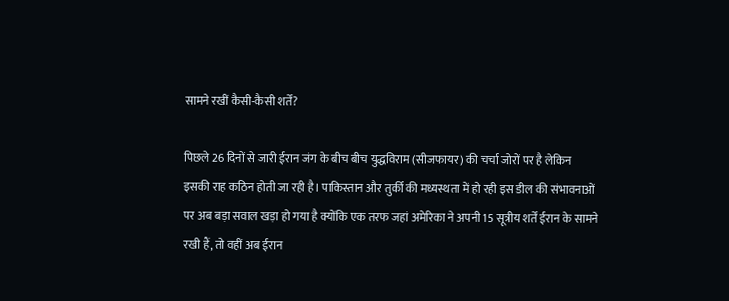सामने रखीं कैसी-कैसी शर्तें?

पिछले 26 दिनों से जारी ईरान जंग के बीच बीच युद्धविराम (सीजफायर) की चर्चा जोरों पर है लेकिन इसकी राह कठिन होती जा रही है। पाकिस्तान और तुर्की की मध्यस्थता में हो रही इस डील की संभावनाओं पर अब बड़ा सवाल खड़ा हो गया है क्योंकि एक तरफ जहां अमेरिका ने अपनी 15 सूत्रीय शर्तें ईरान के सामने रखी हैं, तो वहीं अब ईरान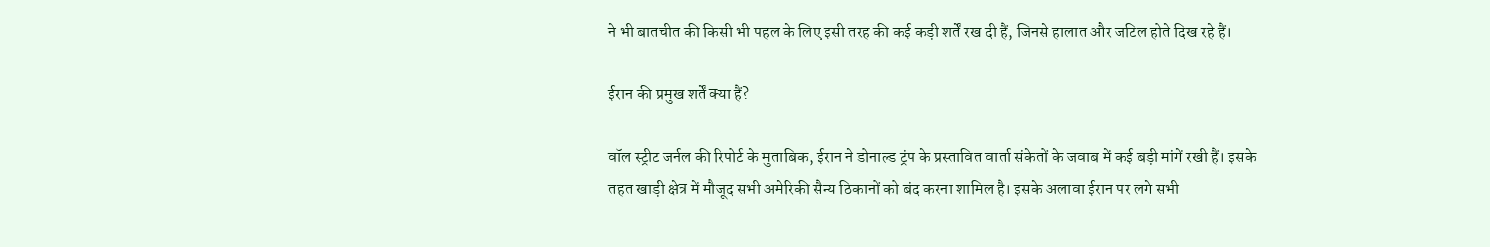ने भी बातचीत की किसी भी पहल के लिए इसी तरह की कई कड़ी शर्तें रख दी हैं, जिनसे हालात और जटिल होते दिख रहे हैं।

ईरान की प्रमुख शर्तें क्या हैं?

वॉल स्ट्रीट जर्नल की रिपोर्ट के मुताबिक, ईरान ने डोनाल्ड ट्रंप के प्रस्तावित वार्ता संकेतों के जवाब में कई बड़ी मांगें रखी हैं। इसके तहत खाड़ी क्षेत्र में मौजूद सभी अमेरिकी सैन्य ठिकानों को बंद करना शामिल है। इसके अलावा ईरान पर लगे सभी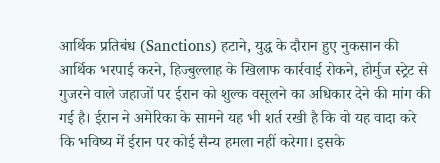आर्थिक प्रतिबंध (Sanctions) हटाने, युद्ध के दौरान हुए नुकसान की आर्थिक भरपाई करने, हिज्बुल्लाह के खिलाफ कार्रवाई रोकने, होर्मुज स्ट्रेट से गुजरने वाले जहाजों पर ईरान को शुल्क वसूलने का अधिकार देने की मांग की गई है। ईरान ने अमेरिका के सामने यह भी शर्त रखी है कि वो यह वादा करे कि भविष्य में ईरान पर कोई सैन्य हमला नहीं करेगा। इसके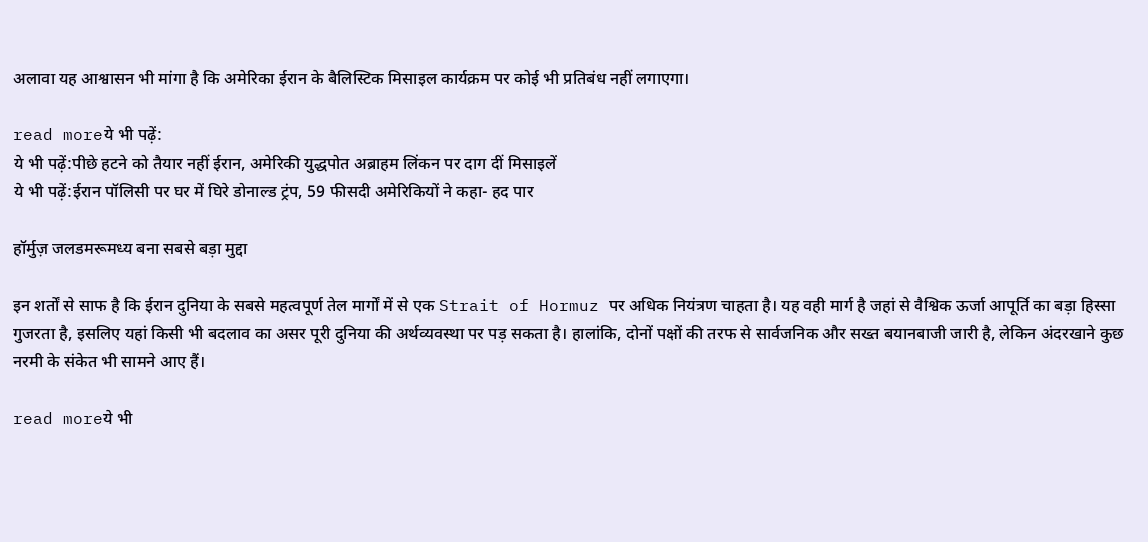अलावा यह आश्वासन भी मांगा है कि अमेरिका ईरान के बैलिस्टिक मिसाइल कार्यक्रम पर कोई भी प्रतिबंध नहीं लगाएगा।

read moreये भी पढ़ें:
ये भी पढ़ें:पीछे हटने को तैयार नहीं ईरान, अमेरिकी युद्धपोत अब्राहम लिंकन पर दाग दीं मिसाइलें
ये भी पढ़ें:ईरान पॉलिसी पर घर में घिरे डोनाल्ड ट्रंप, 59 फीसदी अमेरिकियों ने कहा- हद पार

हॉर्मुज़ जलडमरूमध्य बना सबसे बड़ा मुद्दा

इन शर्तों से साफ है कि ईरान दुनिया के सबसे महत्वपूर्ण तेल मार्गों में से एक Strait of Hormuz पर अधिक नियंत्रण चाहता है। यह वही मार्ग है जहां से वैश्विक ऊर्जा आपूर्ति का बड़ा हिस्सा गुजरता है, इसलिए यहां किसी भी बदलाव का असर पूरी दुनिया की अर्थव्यवस्था पर पड़ सकता है। हालांकि, दोनों पक्षों की तरफ से सार्वजनिक और सख्त बयानबाजी जारी है, लेकिन अंदरखाने कुछ नरमी के संकेत भी सामने आए हैं।

read moreये भी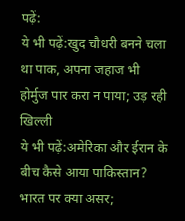पढ़ें:
ये भी पढ़ें:खुद चौधरी बनने चला था पाक, अपना जहाज भी होर्मुज पार करा न पाया; उड़ रही खिल्ली
ये भी पढ़ें:अमेरिका और ईरान के बीच कैसे आया पाकिस्तान? भारत पर क्या असर;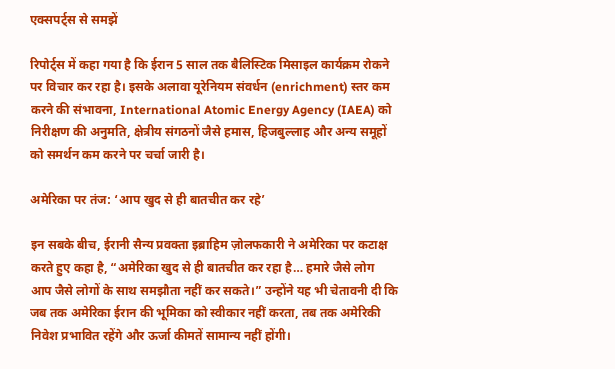एक्सपर्ट्स से समझें

रिपोर्ट्स में कहा गया है कि ईरान 5 साल तक बैलिस्टिक मिसाइल कार्यक्रम रोकने पर विचार कर रहा है। इसके अलावा यूरेनियम संवर्धन (enrichment) स्तर कम करने की संभावना, International Atomic Energy Agency (IAEA) को निरीक्षण की अनुमति, क्षेत्रीय संगठनों जैसे हमास, हिजबुल्लाह और अन्य समूहों को समर्थन कम करने पर चर्चा जारी है।

अमेरिका पर तंज: ‘आप खुद से ही बातचीत कर रहे’

इन सबके बीच, ईरानी सैन्य प्रवक्ता इब्राहिम ज़ोलफकारी ने अमेरिका पर कटाक्ष करते हुए कहा है, “अमेरिका खुद से ही बातचीत कर रहा है… हमारे जैसे लोग आप जैसे लोगों के साथ समझौता नहीं कर सकते।” उन्होंने यह भी चेतावनी दी कि जब तक अमेरिका ईरान की भूमिका को स्वीकार नहीं करता, तब तक अमेरिकी निवेश प्रभावित रहेंगे और ऊर्जा कीमतें सामान्य नहीं होंगी।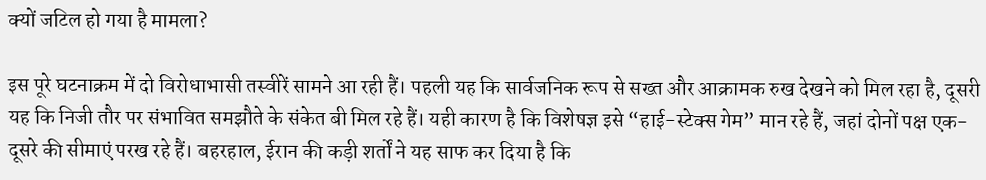क्यों जटिल हो गया है मामला?

इस पूरे घटनाक्रम में दो विरोधाभासी तस्वीरें सामने आ रही हैं। पहली यह कि सार्वजनिक रूप से सख्त और आक्रामक रुख देखने को मिल रहा है, दूसरी यह कि निजी तौर पर संभावित समझौते के संकेत बी मिल रहे हैं। यही कारण है कि विशेषज्ञ इसे “हाई-स्टेक्स गेम” मान रहे हैं, जहां दोनों पक्ष एक-दूसरे की सीमाएं परख रहे हैं। बहरहाल, ईरान की कड़ी शर्तों ने यह साफ कर दिया है कि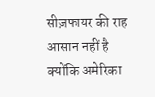सीज़फायर की राह आसान नहीं है क्योंकि अमेरिका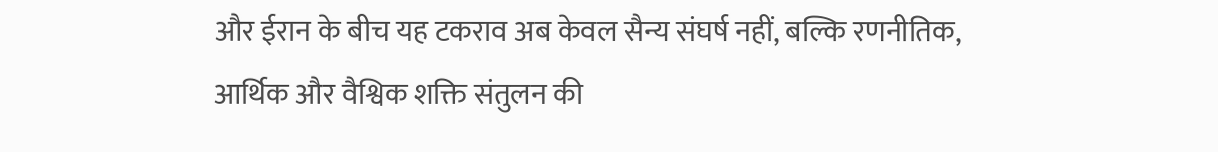और ईरान के बीच यह टकराव अब केवल सैन्य संघर्ष नहीं, बल्कि रणनीतिक, आर्थिक और वैश्विक शक्ति संतुलन की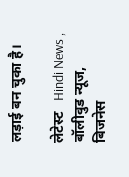लड़ाई बन चुका है।

लेटेस्ट   Hindi News ,    बॉलीवुड न्यूज,   बिजनेस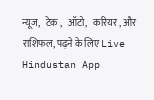न्यूज,   टेक ,   ऑटो,   करियर , और   राशिफल, पढ़ने के लिए Live Hindustan App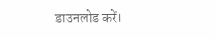डाउनलोड करें।